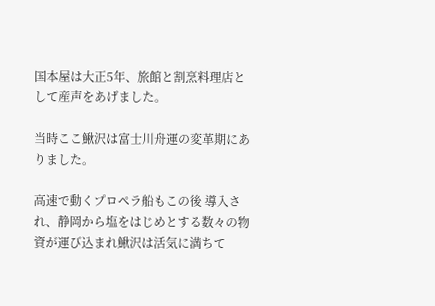国本屋は大正5年、旅館と割烹料理店として産声をあげました。

当時ここ鰍沢は富士川舟運の変革期にありました。

高速で動くプロペラ船もこの後 導入され、静岡から塩をはじめとする数々の物資が運び込まれ鰍沢は活気に満ちて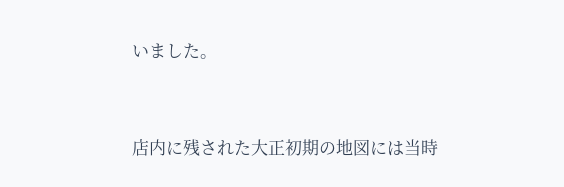いました。


店内に残された大正初期の地図には当時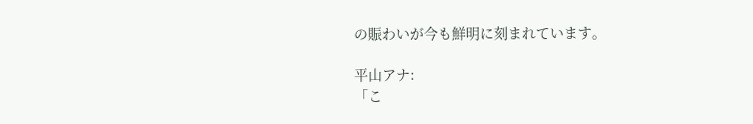の賑わいが今も鮮明に刻まれています。

平山アナ:
「こ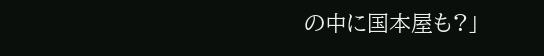の中に国本屋も?」